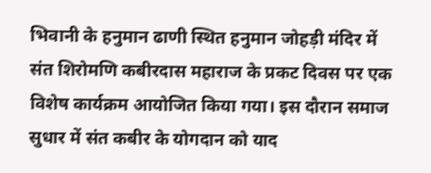भिवानी के हनुमान ढाणी स्थित हनुमान जोहड़ी मंदिर में संत शिरोमणि कबीरदास महाराज के प्रकट दिवस पर एक विशेष कार्यक्रम आयोजित किया गया। इस दौरान समाज सुधार में संत कबीर के योगदान को याद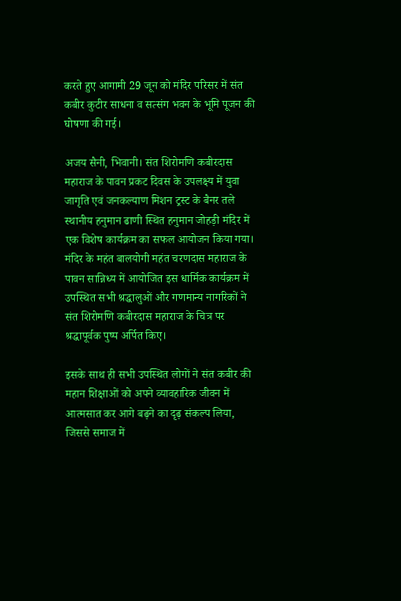करते हुए आगामी 29 जून को मंदिर परिसर में संत कबीर कुटीर साधना व सत्संग भवन के भूमि पूजन की घोषणा की गई।

अजय सैनी, भिवानी। संत शिरोमणि कबीरदास महाराज के पावन प्रकट दिवस के उपलक्ष्य में युवा जागृति एवं जनकल्याण मिशन ट्रस्ट के बैनर तले स्थानीय हनुमान ढाणी स्थित हनुमान जोहड़ी मंदिर में एक विशेष कार्यक्रम का सफल आयोजन किया गया। मंदिर के महंत बालयोगी महंत चरणदास महाराज के पावन सान्निध्य में आयोजित इस धार्मिक कार्यक्रम में उपस्थित सभी श्रद्धालुओं और गणमान्य नागरिकों ने संत शिरोमणि कबीरदास महाराज के चित्र पर श्रद्धापूर्वक पुष्प अर्पित किए।

इसके साथ ही सभी उपस्थित लोगों ने संत कबीर की महान शिक्षाओं को अपने व्यावहारिक जीवन में आत्मसात कर आगे बढ़ने का दृढ़ संकल्प लिया, जिससे समाज में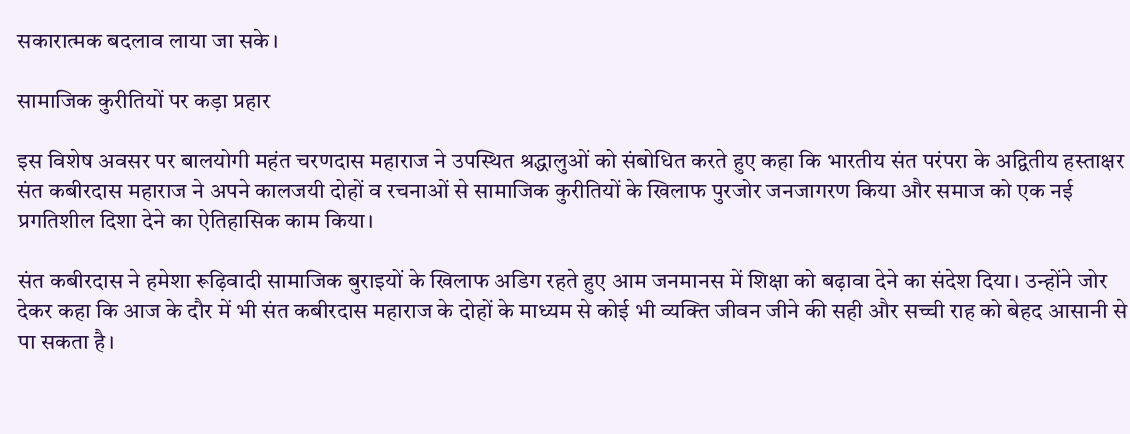सकारात्मक बदलाव लाया जा सके।

सामाजिक कुरीतियों पर कड़ा प्रहार

इस विशेष अवसर पर बालयोगी महंत चरणदास महाराज ने उपस्थित श्रद्धालुओं को संबोधित करते हुए कहा कि भारतीय संत परंपरा के अद्वितीय हस्ताक्षर संत कबीरदास महाराज ने अपने कालजयी दोहों व रचनाओं से सामाजिक कुरीतियों के खिलाफ पुरजोर जनजागरण किया और समाज को एक नई प्रगतिशील दिशा देने का ऐतिहासिक काम किया।

संत कबीरदास ने हमेशा रूढ़िवादी सामाजिक बुराइयों के खिलाफ अडिग रहते हुए आम जनमानस में शिक्षा को बढ़ावा देने का संदेश दिया। उन्होंने जोर देकर कहा कि आज के दौर में भी संत कबीरदास महाराज के दोहों के माध्यम से कोई भी व्यक्ति जीवन जीने की सही और सच्ची राह को बेहद आसानी से पा सकता है।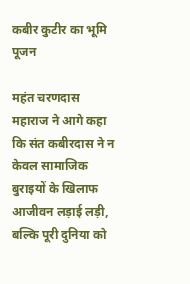कबीर कुटीर का भूमि पूजन

महंत चरणदास महाराज ने आगे कहा कि संत कबीरदास ने न केवल सामाजिक बुराइयों के खिलाफ आजीवन लड़ाई लड़ी, बल्कि पूरी दुनिया को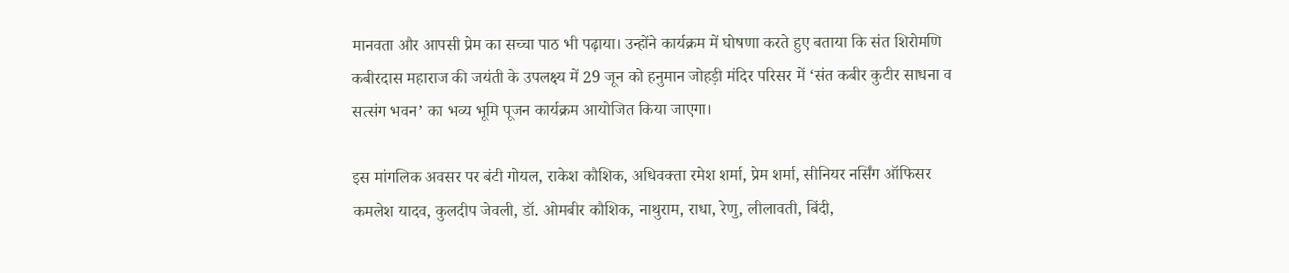मानवता और आपसी प्रेम का सच्चा पाठ भी पढ़ाया। उन्होंने कार्यक्रम में घोषणा करते हुए बताया कि संत शिरोमणि कबीरदास महाराज की जयंती के उपलक्ष्य में 29 जून को हनुमान जोहड़ी मंदिर परिसर में ‘संत कबीर कुटीर साधना व सत्संग भवन’ का भव्य भूमि पूजन कार्यक्रम आयोजित किया जाएगा।

इस मांगलिक अवसर पर बंटी गोयल, राकेश कौशिक, अधिवक्ता रमेश शर्मा, प्रेम शर्मा, सीनियर नर्सिंग ऑफिसर कमलेश यादव, कुलदीप जेवली, डॉ. ओमबीर कौशिक, नाथुराम, राधा, रेणु, लीलावती, बिंदी,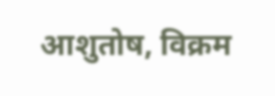आशुतोष, विक्रम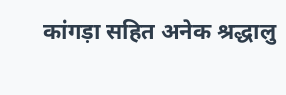कांगड़ा सहित अनेक श्रद्धालु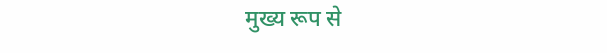मुख्य रूप से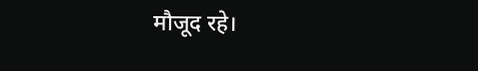मौजूद रहे।